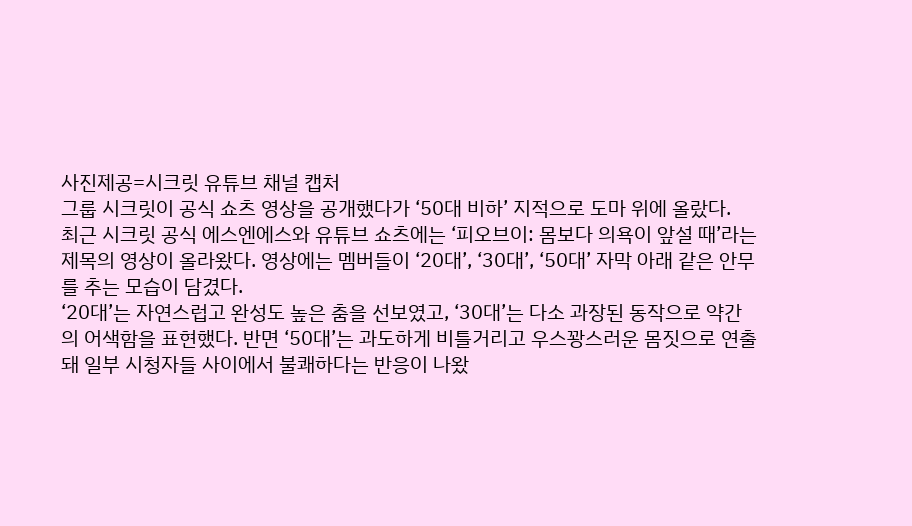사진제공=시크릿 유튜브 채널 캡처
그룹 시크릿이 공식 쇼츠 영상을 공개했다가 ‘50대 비하’ 지적으로 도마 위에 올랐다.
최근 시크릿 공식 에스엔에스와 유튜브 쇼츠에는 ‘피오브이: 몸보다 의욕이 앞설 때’라는 제목의 영상이 올라왔다. 영상에는 멤버들이 ‘20대’, ‘30대’, ‘50대’ 자막 아래 같은 안무를 추는 모습이 담겼다.
‘20대’는 자연스럽고 완성도 높은 춤을 선보였고, ‘30대’는 다소 과장된 동작으로 약간의 어색함을 표현했다. 반면 ‘50대’는 과도하게 비틀거리고 우스꽝스러운 몸짓으로 연출돼 일부 시청자들 사이에서 불쾌하다는 반응이 나왔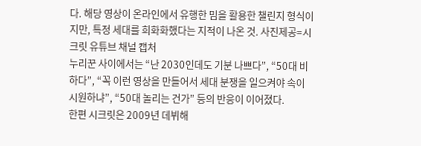다. 해당 영상이 온라인에서 유행한 밈을 활용한 챌린지 형식이지만, 특정 세대를 희화화했다는 지적이 나온 것. 사진제공=시크릿 유튜브 채널 캡처
누리꾼 사이에서는 “난 2030인데도 기분 나쁘다”, “50대 비하다”, “꼭 이런 영상을 만들어서 세대 분쟁을 일으켜야 속이 시원하냐”, “50대 놀리는 건가” 등의 반응이 이어졌다.
한편 시크릿은 2009년 데뷔해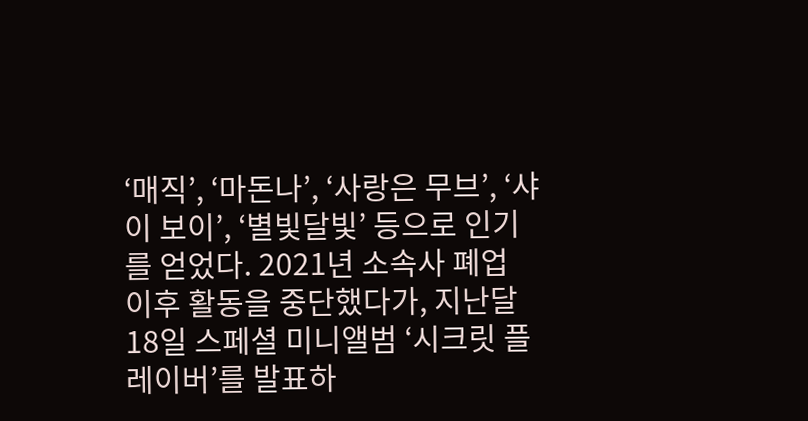‘매직’, ‘마돈나’, ‘사랑은 무브’, ‘샤이 보이’, ‘별빛달빛’ 등으로 인기를 얻었다. 2021년 소속사 폐업 이후 활동을 중단했다가, 지난달 18일 스페셜 미니앨범 ‘시크릿 플레이버’를 발표하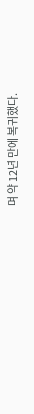며 약 12년 만에 복귀했다.